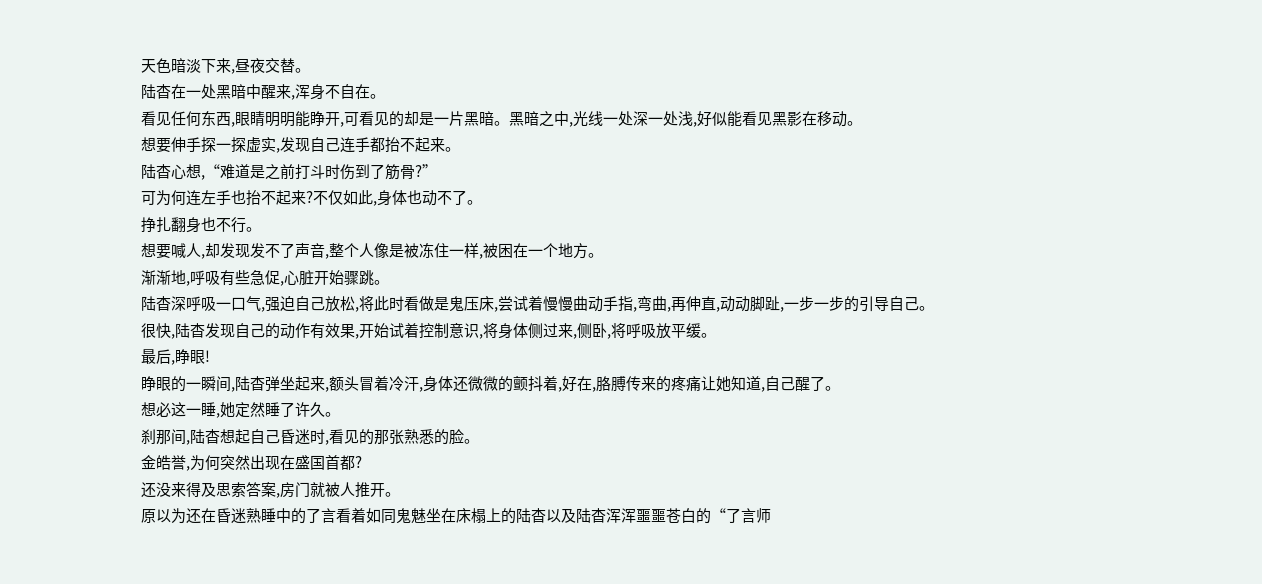天色暗淡下来,昼夜交替。
陆杳在一处黑暗中醒来,浑身不自在。
看见任何东西,眼睛明明能睁开,可看见的却是一片黑暗。黑暗之中,光线一处深一处浅,好似能看见黑影在移动。
想要伸手探一探虚实,发现自己连手都抬不起来。
陆杳心想,“难道是之前打斗时伤到了筋骨?”
可为何连左手也抬不起来?不仅如此,身体也动不了。
挣扎翻身也不行。
想要喊人,却发现发不了声音,整个人像是被冻住一样,被困在一个地方。
渐渐地,呼吸有些急促,心脏开始骤跳。
陆杳深呼吸一口气,强迫自己放松,将此时看做是鬼压床,尝试着慢慢曲动手指,弯曲,再伸直,动动脚趾,一步一步的引导自己。
很快,陆杳发现自己的动作有效果,开始试着控制意识,将身体侧过来,侧卧,将呼吸放平缓。
最后,睁眼!
睁眼的一瞬间,陆杳弹坐起来,额头冒着冷汗,身体还微微的颤抖着,好在,胳膊传来的疼痛让她知道,自己醒了。
想必这一睡,她定然睡了许久。
刹那间,陆杳想起自己昏迷时,看见的那张熟悉的脸。
金皓誉,为何突然出现在盛国首都?
还没来得及思索答案,房门就被人推开。
原以为还在昏迷熟睡中的了言看着如同鬼魅坐在床榻上的陆杳以及陆杳浑浑噩噩苍白的“了言师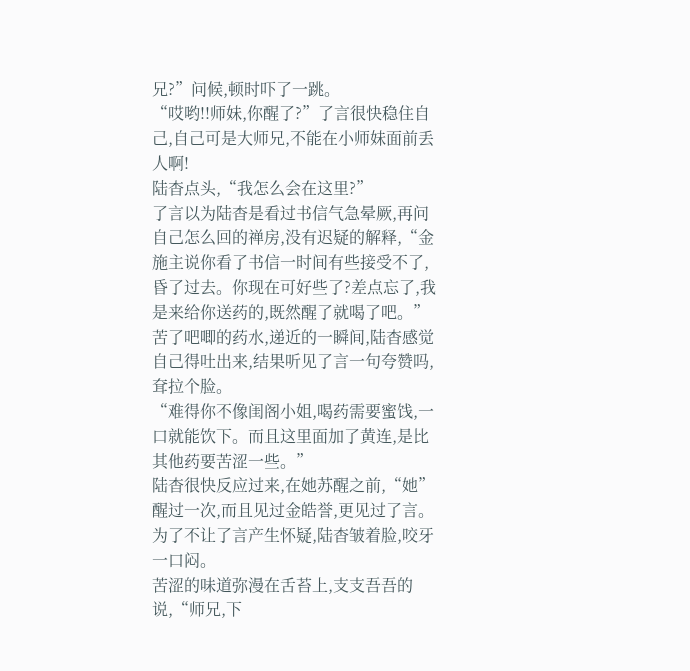兄?”问候,顿时吓了一跳。
“哎哟!!师妹,你醒了?”了言很快稳住自己,自己可是大师兄,不能在小师妹面前丢人啊!
陆杳点头,“我怎么会在这里?”
了言以为陆杳是看过书信气急晕厥,再问自己怎么回的禅房,没有迟疑的解释,“金施主说你看了书信一时间有些接受不了,昏了过去。你现在可好些了?差点忘了,我是来给你送药的,既然醒了就喝了吧。”
苦了吧唧的药水,递近的一瞬间,陆杳感觉自己得吐出来,结果听见了言一句夸赞吗,耷拉个脸。
“难得你不像闺阁小姐,喝药需要蜜饯,一口就能饮下。而且这里面加了黄连,是比其他药要苦涩一些。”
陆杳很快反应过来,在她苏醒之前,“她”醒过一次,而且见过金皓誉,更见过了言。
为了不让了言产生怀疑,陆杳皱着脸,咬牙一口闷。
苦涩的味道弥漫在舌苔上,支支吾吾的说,“师兄,下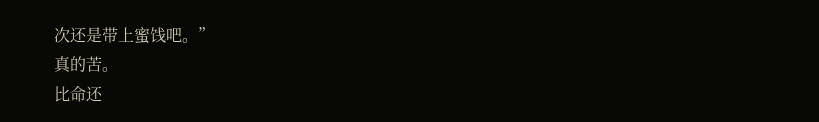次还是带上蜜饯吧。”
真的苦。
比命还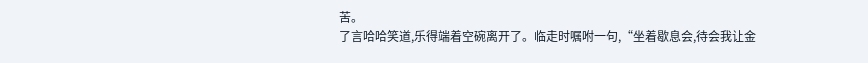苦。
了言哈哈笑道,乐得端着空碗离开了。临走时嘱咐一句,“坐着歇息会,待会我让金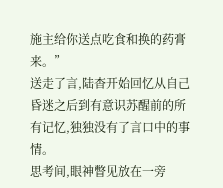施主给你送点吃食和换的药膏来。”
送走了言,陆杳开始回忆从自己昏迷之后到有意识苏醒前的所有记忆,独独没有了言口中的事情。
思考间,眼神瞥见放在一旁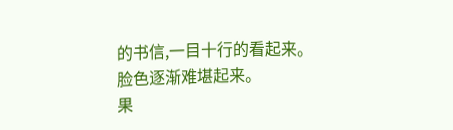的书信,一目十行的看起来。
脸色逐渐难堪起来。
果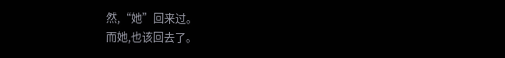然,“她”回来过。
而她,也该回去了。